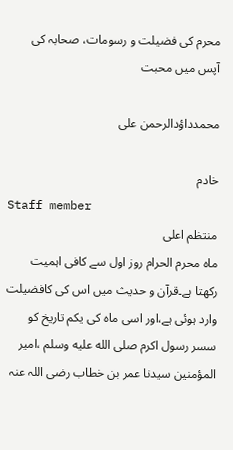محرم کی فضیلت و رسومات، صحابہ کی آپس میں محبت

محمدداؤدالرحمن علی

خادم
Staff member
منتظم اعلی
ماہ محرم الحرام روز اول سے کافی اہمیت رکھتا ہے۔قرآن و حدیث میں اس کی کافضیلت وارد ہوئی ہے،اور اسی ماہ کی یکم تاریخ کو سسر رسول اکرم صلى الله عليه وسلم ،امیر المؤمنین سیدنا عمر بن خطاب رضی اللہ عنہ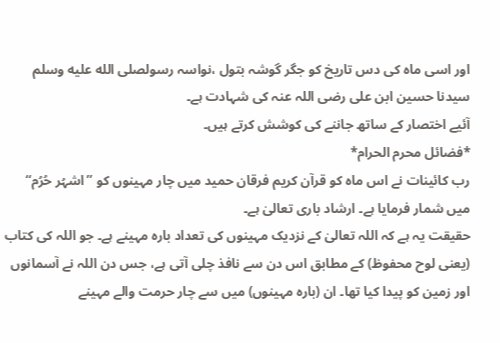اور اسی ماہ کی دس تاریخ کو جگر گوشہ بتول ،نواسہ رسولصلى الله عليه وسلم سیدنا حسین ابن علی رضی اللہ عنہ کی شہادت ہے۔
آئیے اختصار کے ساتھ جاننے کی کوشش کرتے ہیں۔
*فضائل محرم الحرام*
رب کائینات نے اس ماہ کو قرآن کریم فرقان حمید میں چار مہینوں کو ’’اشہُر حُرُم‘‘ میں شمار فرمایا ہے۔ ارشاد باری تعالیٰ ہے۔
حقیقت یہ ہے کہ اللہ تعالیٰ کے نزدیک مہینوں کی تعداد بارہ مہینے ہے۔ جو اللہ کی کتاب (یعنی لوح محفوظ) کے مطابق اس دن سے نافذ چلی آتی ہے، جس دن اللہ نے آسمانوں اور زمین کو پیدا کیا تھا۔ ان (بارہ مہینوں) میں سے چار حرمت والے مہینے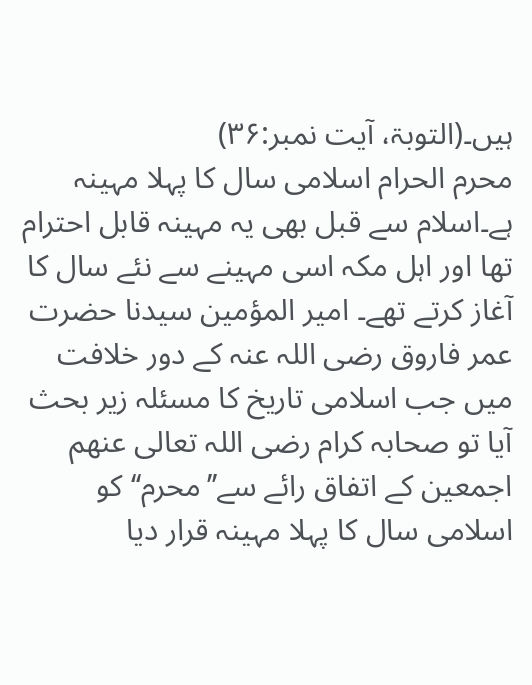ہیں۔(التوبۃ، آیت نمبر:۳۶)
محرم الحرام اسلامی سال کا پہلا مہینہ ہے۔اسلام سے قبل بھی یہ مہینہ قابل احترام تھا اور اہل مکہ اسی مہینے سے نئے سال کا آغاز کرتے تھے۔ امیر المؤمین سیدنا حضرت عمر فاروق رضی اللہ عنہ کے دور خلافت میں جب اسلامی تاریخ کا مسئلہ زیر بحث آیا تو صحابہ کرام رضی اللہ تعالی عنھم اجمعین کے اتفاق رائے سے’’محرم‘‘کو اسلامی سال کا پہلا مہینہ قرار دیا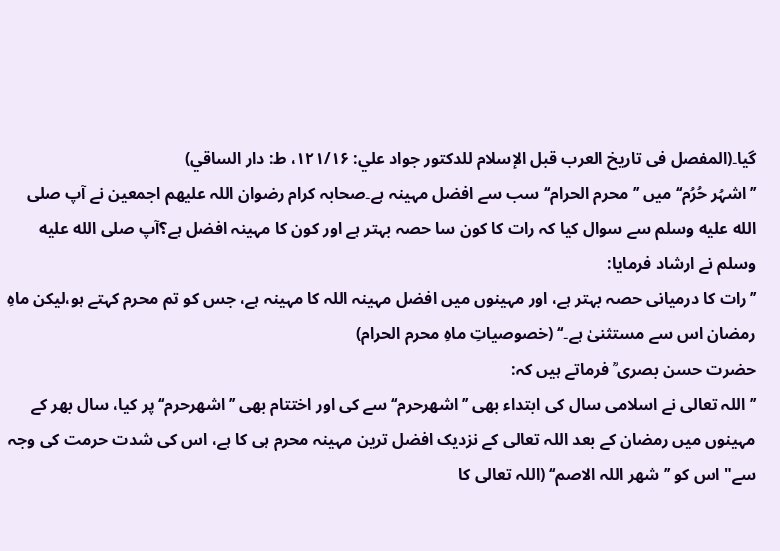گیا۔(المفصل فى تاريخ العرب قبل الإسلام للدكتور جواد علي: ۱۲۱/۱۶، ط: دار الساقي)
’’اشہُر حُرُم‘‘ میں ’’محرم الحرام‘‘ سب سے افضل مہینہ ہے۔صحابہ کرام رضوان اللہ علیھم اجمعین نے آپ صلى الله عليه وسلم سے سوال کیا کہ رات کا کون سا حصہ بہتر ہے اور کون کا مہینہ افضل ہے؟آپ صلى الله عليه وسلم نے ارشاد فرمایا:
’’رات کا درمیانی حصہ بہتر ہے، اور مہینوں میں افضل مہینہ اللہ کا مہینہ ہے، جس کو تم محرم کہتے ہو،لیکن ماہِ رمضان اس سے مستثنیٰ ہے۔‘‘ (خصوصیاتِ ماہِ محرم الحرام)
حضرت حسن بصری ؒ فرماتے ہیں کہ:
’’ اللہ تعالی نے اسلامی سال کی ابتداء بھی ’’اشھرحرم‘‘سے کی اور اختتام بھی ’’اشھرحرم‘‘پر کیا، سال بھر کے مہینوں میں رمضان کے بعد اللہ تعالی کے نزدیک افضل ترین مہینہ محرم ہی کا ہے، اس کی شدت حرمت کی وجہ سے" اس کو ’’شھر اللہ الاصم‘‘ (اللہ تعالی کا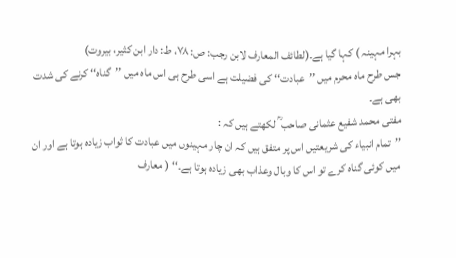بہرا مہینہ ) کہا گیا ہے۔(لطائف المعارف لابن رجب: ص: ۷۸، ط: دار ابن کثیر، بیروت)
جس طرح ماہ محرم میں ’’عبادت‘‘ کی فضیلت ہے اسی طرح ہی اس ماہ میں ’’گناہ‘‘ کرنے کی شدت بھی ہے۔
مفتی محمد شفیع عثمانی صاحب ؒ لکھتے ہیں کہ :
’’تمام انبیاء کی شریعتیں اس پر متفق ہیں کہ ان چار مہینوں میں عبادت کا ثواب زیادہ ہوتا ہے اور ان میں کوئی گناہ کرے تو اس کا وبال وعذاب بھی زیادہ ہوتا ہے۔‘‘ ( معارف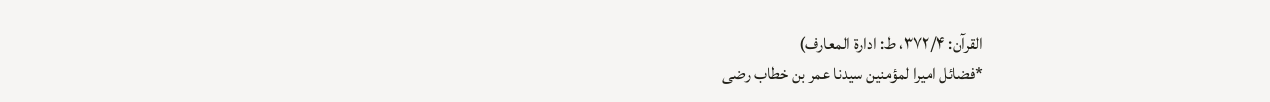القرآن: ۳۷۲/۴، ط: ادارة المعارف)
*فضائل امیرا لمؤمنین سیدنا عمر بن خطاب رضی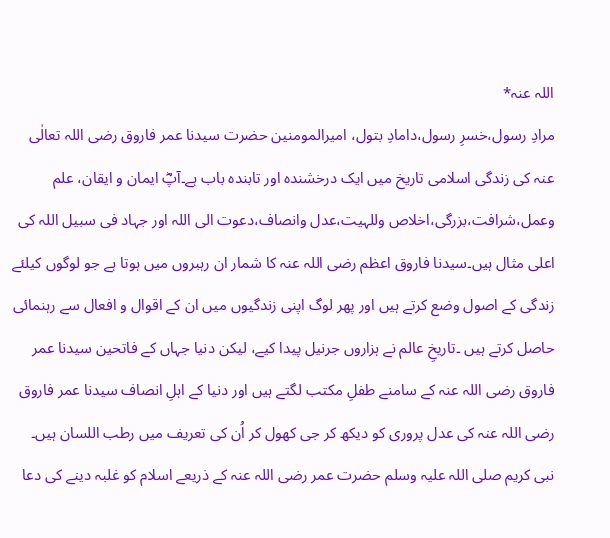اللہ عنہ*
مرادِ رسول،خسرِ رسول،دامادِ بتول، امیرالمومنین حضرت سیدنا عمر فاروق رضی اللہ تعالٰی عنہ کی زندگی اسلامی تاریخ میں ایک درخشندہ اور تابندہ باب ہے۔آپؓ ایمان و ایقان، علم وعمل،شرافت،بزرگی،اخلاص وللہیت،عدل وانصاف،دعوت الی اللہ اور جہاد فی سبیل اللہ کی اعلی مثال ہیں۔سیدنا فاروق اعظم رضی اللہ عنہ کا شمار ان رہبروں میں ہوتا ہے جو لوگوں کیلئے زندگی کے اصول وضع کرتے ہیں اور پھر لوگ اپنی زندگیوں میں ان کے اقوال و افعال سے رہنمائی حاصل کرتے ہیں ۔تاریخِ عالم نے ہزاروں جرنیل پیدا کیے، لیکن دنیا جہاں کے فاتحین سیدنا عمر فاروق رضی اللہ عنہ کے سامنے طفلِ مکتب لگتے ہیں اور دنیا کے اہلِ انصاف سیدنا عمر فاروق رضی اللہ عنہ کی عدل پروری کو دیکھ کر جی کھول کر اُن کی تعریف میں رطب اللسان ہیں۔
نبی کریم صلی اللہ علیہ وسلم حضرت عمر رضی اللہ عنہ کے ذریعے اسلام کو غلبہ دینے کی دعا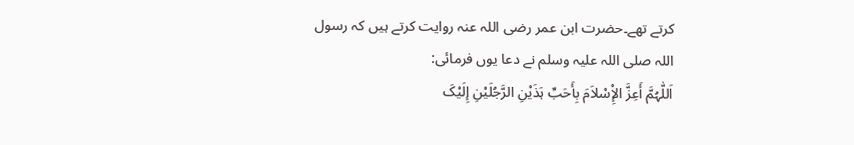کرتے تھے۔حضرت ابن عمر رضی اللہ عنہ روایت کرتے ہیں کہ رسول اللہ صلی اللہ علیہ وسلم نے دعا یوں فرمائی:
اَللّٰہُمَّ أَعِزَّ الإِْسْلاَمَ بِأَحَبِّ ہَذَیْنِ الرَّجُلَیْنِ إِلَیْکَ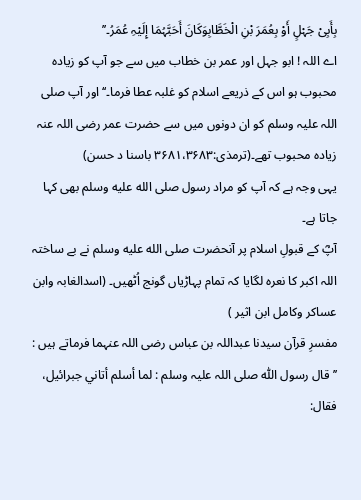بِأَبِیْ جَہْلٍ أَوْ بِعُمَرَ بْنِ الْخَطَّابِوَکَانَ أَحَبَّہُمَا إِلَیْہِ عُمَرُ۔’’
اے اللہ ! ابو جہل اور عمر بن خطاب میں سے جو آپ کو زیادہ محبوب ہو اس کے ذریعے اسلام کو غلبہ عطا فرما۔‘‘ اور آپ صلی اللہ علیہ وسلم کو ان دونوں میں سے حضرت عمر رضی اللہ عنہ زیادہ محبوب تھے۔(ترمذی:۳۶۸۱،۳۶۸۳ باسنا د حسن)
یہی وجہ ہے کہ آپ کو مراد رسول صلى الله عليه وسلم بھی کہا جاتا ہے۔
آپؓ کے قبولِ اسلام پر آنحضرت صلى الله عليه وسلم نے بے ساختہ اللہ اکبر کا نعرہ لگایا کہ تمام پہاڑیاں گونج اُٹھیں۔ (اسدالغابہ وابن عساکر وکامل ابن اثیر )
مفسرِ قرآن سیدنا عبداللہ بن عباس رضی اللہ عنہما فرماتے ہیں :
’’قال رسول اللّٰہ صلی اللہ علیہ وسلم : لما أسلم أتاني جبرائیل، فقال: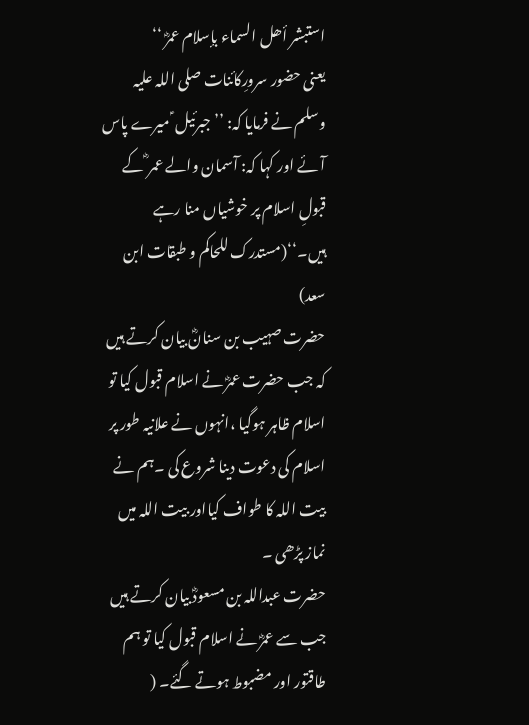استبشر أھل السماء بإسلام عمرؓ ‘‘
یعنی حضور سرورِکائنات صلی اللہ علیہ وسلم نے فرمایا کہ: ’’جبرئیل ؑ میرے پاس آئے اور کہا کہ: آسمان والے عمر ؓ کے قبولِ اسلام پر خوشیاں منا رہے ہیں۔‘‘(مستدرک للحاکم و طبقات ابن سعد)
حضرت صہیب بن سنانؓ بیان کرتے ہیں کہ جب حضرت عمرؓ نے اسلام قبول کیا تو اسلام ظاہر ہوگیا ،انہوں نے علانیہ طور پر اسلام کی دعوت دینا شروع کی ۔ہم نے بیت اللہ کا طواف کیااور بیت اللہ میں نماز پڑھی ۔
حضرت عبداللہ بن مسعودؓ بیان کرتے ہیں جب سے عمرؓ نے اسلام قبول کیا تو ہم طاقتور اور مضبوط ہوتے گئے۔ (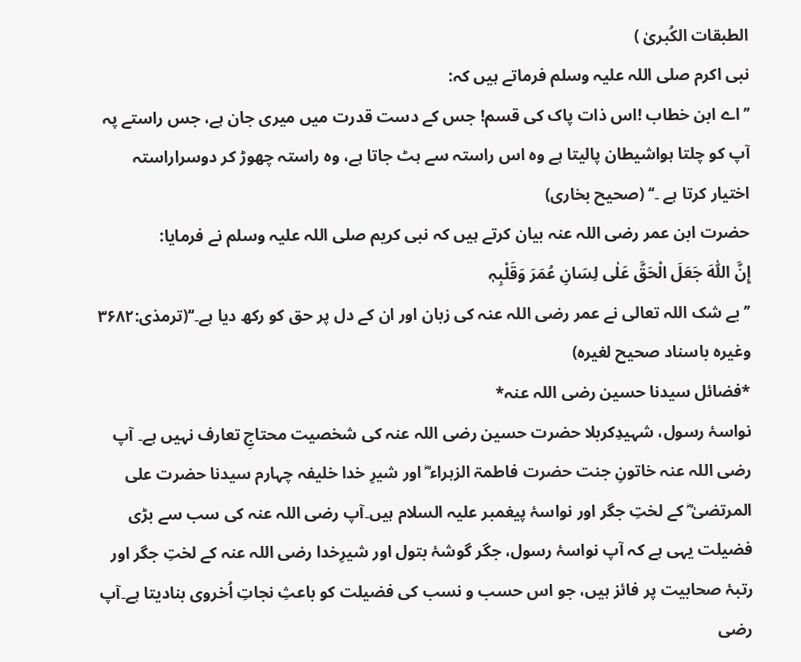الطبقات الکُبریٰ )
نبی اکرم صلی اللہ علیہ وسلم فرماتے ہیں کہ:
’’اے ابن خطاب !اس ذات پاک کی قسم! جس کے دست قدرت میں میری جان ہے، جس راستے پہ آپ کو چلتا ہواشیطان پالیتا ہے وہ اس راستہ سے ہٹ جاتا ہے، وہ راستہ چھوڑ کر دوسراراستہ اختیار کرتا ہے ۔‘‘ (صحیح بخاری)
حضرت ابن عمر رضی اللہ عنہ بیان کرتے ہیں کہ نبی کریم صلی اللہ علیہ وسلم نے فرمایا:
إِنَّ اللّٰہَ جَعَلَ الْحَقَّ عَلٰی لِسَانِ عُمَرَ وَقَلْبِہٖ
’’بے شک اللہ تعالی نے عمر رضی اللہ عنہ کی زبان اور ان کے دل پر حق کو رکھ دیا ہے۔‘‘(ترمذی:۳۶۸۲ وغیرہ باسناد صحیح لغیرہ)
*فضائل سیدنا حسین رضی اللہ عنہ*
نواسۂ رسول، شہیدِکربلا حضرت حسین رضی اللہ عنہ کی شخصیت محتاجِ تعارف نہیں ہے۔ آپ رضی اللہ عنہ خاتونِ جنت حضرت فاطمۃ الزہراء ؓ اور شیرِ خدا خلیفہ چہارم سیدنا حضرت علی المرتضیٰ ؓ کے لختِ جگر اور نواسۂ پیغمبر علیہ السلام ہیں۔آپ رضی اللہ عنہ کی سب سے بڑی فضیلت یہی ہے کہ آپ نواسۂ رسول، جگر گوشۂ بتول اور شیرِخدا رضی اللہ عنہ کے لختِ جگر اور رتبۂ صحابیت پر فائز ہیں، جو اس حسب و نسب کی فضیلت کو باعثِ نجاتِ اُخروی بنادیتا ہے۔آپ رضی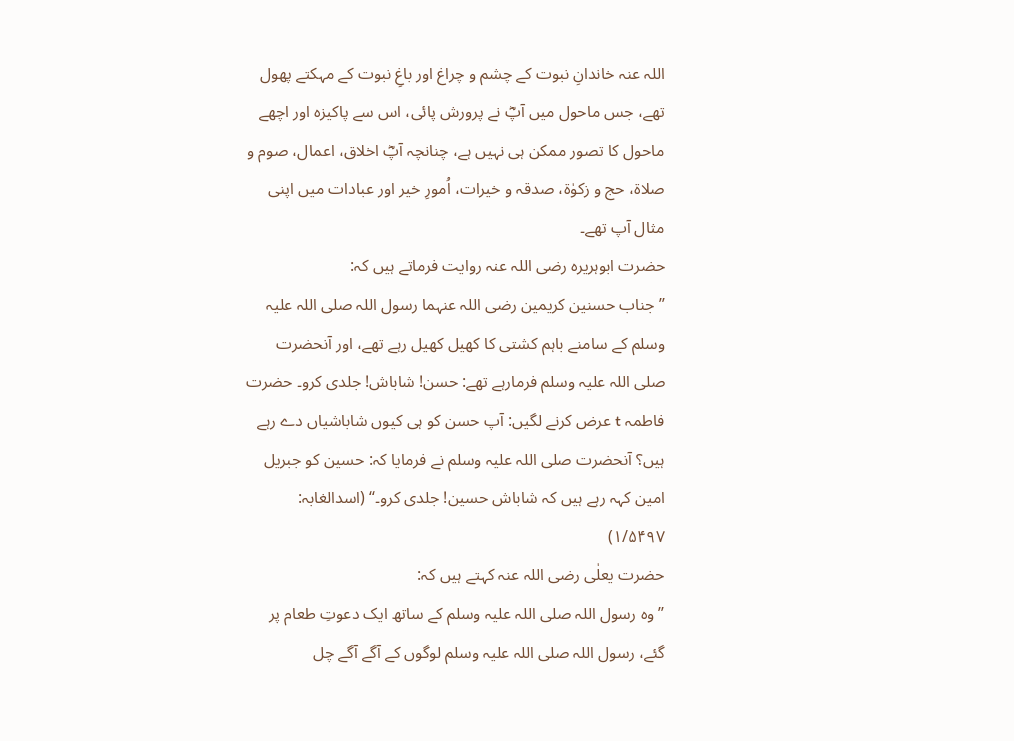اللہ عنہ خاندانِ نبوت کے چشم و چراغ اور باغِ نبوت کے مہکتے پھول تھے، جس ماحول میں آپؓ نے پرورش پائی، اس سے پاکیزہ اور اچھے ماحول کا تصور ممکن ہی نہیں ہے، چنانچہ آپؓ اخلاق، اعمال، صوم و صلاۃ، حج و زکوٰۃ، صدقہ و خیرات، اُمورِ خیر اور عبادات میں اپنی مثال آپ تھے۔
حضرت ابوہریرہ رضی اللہ عنہ روایت فرماتے ہیں کہ:
’’جناب حسنین کریمین رضی اللہ عنہما رسول اللہ صلی اللہ علیہ وسلم کے سامنے باہم کشتی کا کھیل کھیل رہے تھے، اور آنحضرت صلی اللہ علیہ وسلم فرمارہے تھے: حسن! شاباش! جلدی کرو۔ حضرت فاطمہ t عرض کرنے لگیں: آپ حسن کو ہی کیوں شاباشیاں دے رہے ہیں؟ آنحضرت صلی اللہ علیہ وسلم نے فرمایا کہ: حسین کو جبریل امین کہہ رہے ہیں کہ شاباش حسین! جلدی کرو۔‘‘ (اسدالغابہ: ۱/۵۴۹۷)
حضرت یعلٰی رضی اللہ عنہ کہتے ہیں کہ:
’’ وہ رسول اللہ صلی اللہ علیہ وسلم کے ساتھ ایک دعوتِ طعام پر گئے، رسول اللہ صلی اللہ علیہ وسلم لوگوں کے آگے آگے چل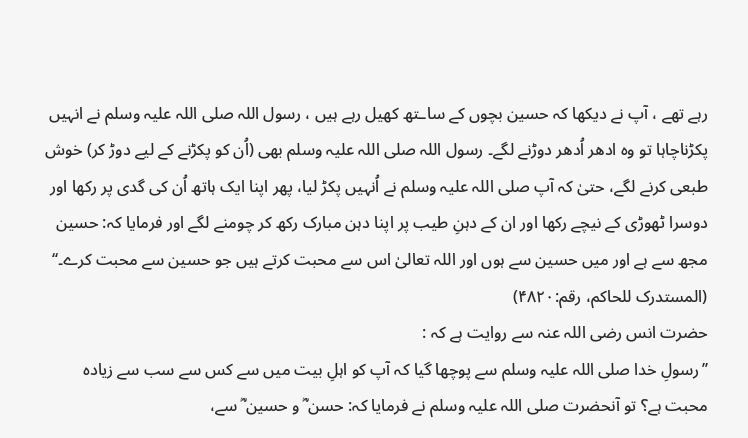رہے تھے ، آپ نے دیکھا کہ حسین بچوں کے ساـتھ کھیل رہے ہیں ، رسول اللہ صلی اللہ علیہ وسلم نے انہیں پکڑناچاہا تو وہ ادھر اُدھر دوڑنے لگے۔ رسول اللہ صلی اللہ علیہ وسلم بھی (اُن کو پکڑنے کے لیے دوڑ کر) خوش طبعی کرنے لگے، حتیٰ کہ آپ صلی اللہ علیہ وسلم نے اُنہیں پکڑ لیا، پھر اپنا ایک ہاتھ اُن کی گدی پر رکھا اور دوسرا ٹھوڑی کے نیچے رکھا اور ان کے دہنِ طیب پر اپنا دہن مبارک رکھ کر چومنے لگے اور فرمایا کہ: حسین مجھ سے ہے اور میں حسین سے ہوں اور اللہ تعالیٰ اس سے محبت کرتے ہیں جو حسین سے محبت کرے۔‘‘ (المستدرک للحاکم، رقم:۴۸۲۰)
حضرت انس رضی اللہ عنہ سے روایت ہے کہ :
’’رسولِ خدا صلی اللہ علیہ وسلم سے پوچھا گیا کہ آپ کو اہلِ بیت میں سے کس سے سب سے زیادہ محبت ہے؟ تو آنحضرت صلی اللہ علیہ وسلم نے فرمایا کہ: حسن ؓ و حسین ؓ سے،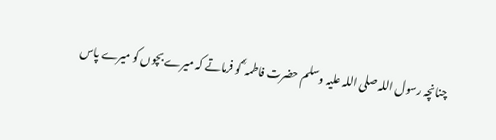چنانچہ رسول اللہ صلی اللہ علیہ وسلم حضرت فاطمہ ؓ کو فرماتے کہ میرے بچوں کو میرے پاس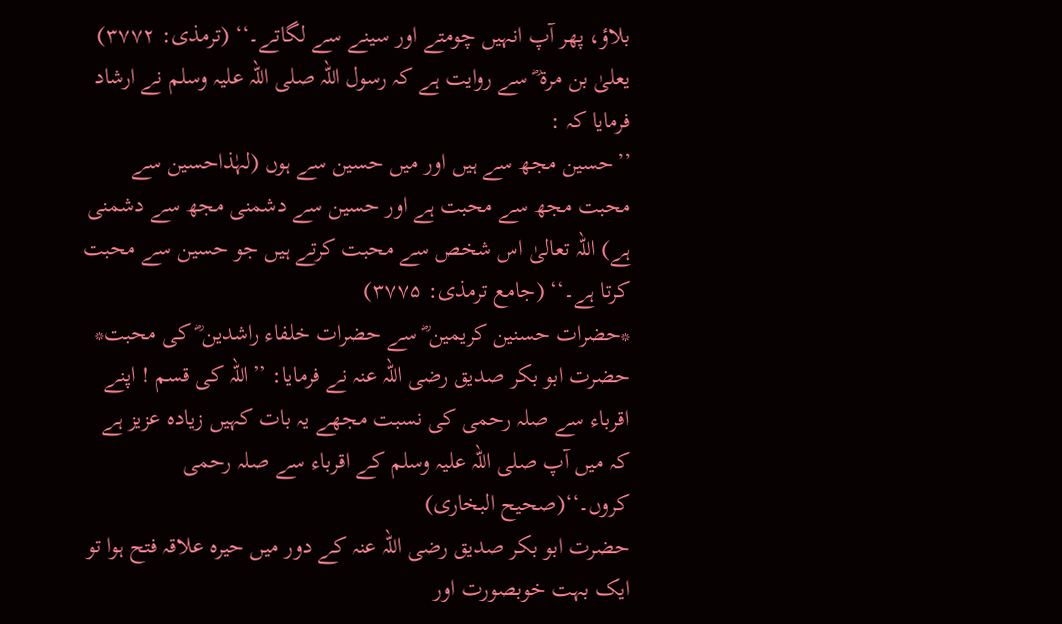بلاؤ، پھر آپ انہیں چومتے اور سینے سے لگاتے۔‘‘ (ترمذی: ۳۷۷۲)
یعلیٰ بن مرۃ ؓ سے روایت ہے کہ رسول اللہ صلی اللہ علیہ وسلم نے ارشاد فرمایا کہ :
’’حسین مجھ سے ہیں اور میں حسین سے ہوں (لہٰذاحسین سے محبت مجھ سے محبت ہے اور حسین سے دشمنی مجھ سے دشمنی ہے) اللہ تعالیٰ اس شخص سے محبت کرتے ہیں جو حسین سے محبت کرتا ہے۔‘‘ (جامع ترمذی: ۳۷۷۵)
*حضرات حسنین کریمین ؓ سے حضرات خلفاء راشدین ؓ کی محبت*
حضرت ابو بکر صدیق رضی اللہ عنہ نے فرمایا: ’’اللہ کی قسم ! اپنے اقرباء سے صلہ رحمی کی نسبت مجھے یہ بات کہیں زیادہ عزیز ہے کہ میں آپ صلی اللہ علیہ وسلم کے اقرباء سے صلہ رحمی کروں۔‘‘(صحیح البخاری)
حضرت ابو بکر صدیق رضی اللہ عنہ کے دور میں حیرہ علاقہ فتح ہوا تو ایک بہت خوبصورت اور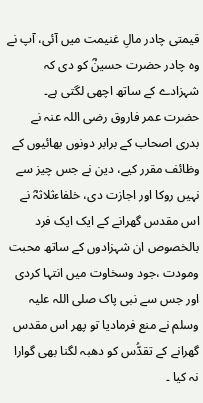قیمتی چادر مالِ غنیمت میں آئی، آپ نے وہ چادر حضرت حسینؓ کو دی کہ شہزادے کے ساتھ اچھی لگتی ہے۔
حضرت عمر فاروق رضی اللہ عنہ نے بدری اصحاب کے برابر دونوں بھائیوں کے وظائف مقرر کیے، دین نے جس چیز سے نہیں روکا اور اجازت دی، خلفاءثلاثہؓ نے اس مقدس گھرانے کے ایک ایک فرد بالخصوص ان شہزادوں کے ساتھ محبت ومودت ،جود وسخاوت میں انتہا کردی اور جس سے نبی پاک صلی اللہ علیہ وسلم نے منع فرمادیا تو پھر اس مقدس گھرانے کے تقدُّس کو دھبہ لگنا بھی گوارا نہ کیا ۔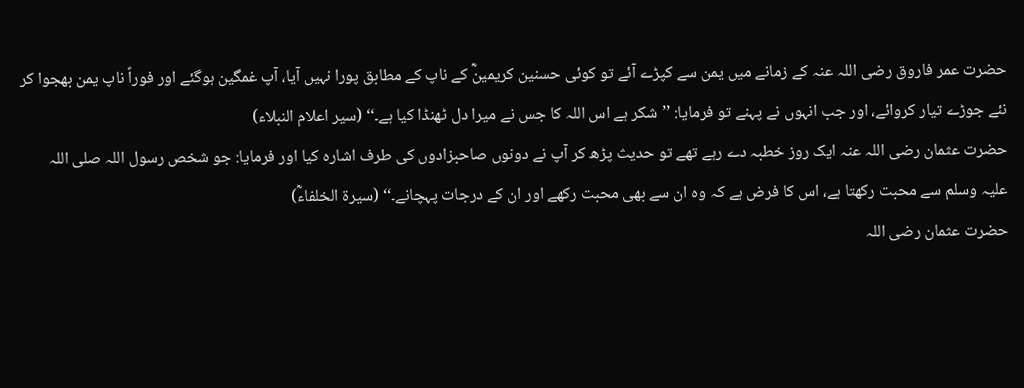حضرت عمر فاروق رضی اللہ عنہ کے زمانے میں یمن سے کپڑے آئے تو کوئی حسنین کریمینؓ کے ناپ کے مطابق پورا نہیں آیا، آپ غمگین ہوگئے اور فوراً ناپ یمن بھجوا کر نئے جوڑے تیار کروائے، اور جب انہوں نے پہنے تو فرمایا: ’’شکر ہے اس اللہ کا جس نے میرا دل ٹھنڈا کیا ہے۔‘‘ (سیر اعلام النبلاء)
حضرت عثمان رضی اللہ عنہ ایک روز خطبہ دے رہے تھے تو حدیث پڑھ کر آپ نے دونوں صاحبزادوں کی طرف اشارہ کیا اور فرمایا: جو شخص رسول اللہ صلی اللہ علیہ وسلم سے محبت رکھتا ہے، اس کا فرض ہے کہ وہ ان سے بھی محبت رکھے اور ان کے درجات پہچانے۔‘‘ (سیرۃ الخلفاءؓ)
حضرت عثمان رضی اللہ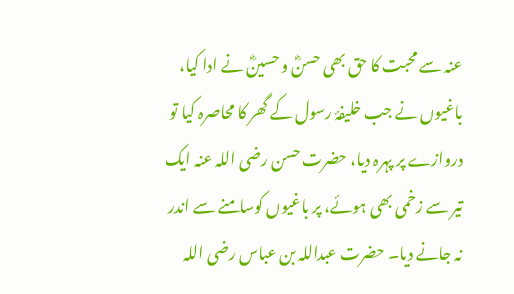عنہ سے محبت کا حق بھی حسنؓ و حسینؓ نے ادا کیا، باغیوں نے جب خلیفۂ رسول کے گھر کا محاصرہ کیا تو دروازے پر پہرہ دیا، حضرت حسن رضی اللہ عنہ ایک تیر سے زخمی بھی ہوئے، پر باغیوں کوسامنے سے اندر نہ جانے دیا۔ حضرت عبداللہ بن عباس رضی اللہ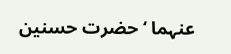عنہما ‘ حضرت حسنین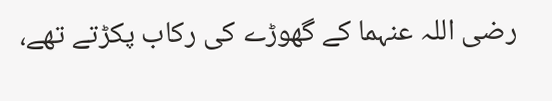رضی اللہ عنہما کے گھوڑے کی رکاب پکڑتے تھے،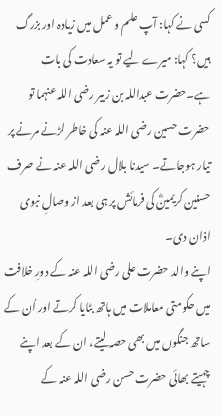کسی نے کہا: آپ علم و عمل میں زیادہ اور بزرگ ہیں؟ کہا: میرے لیے تو یہ سعادت کی بات ہے۔حضرت عبداللہ بن زبیر رضی اللہ عنہما تو حضرت حسین رضی اللہ عنہ کی خاطر لڑنے مرنے پر تیار ہوجاتے۔ سیدنا بلال رضی اللہ عنہ نے صرف حسنین کریمینؓ کی فرمائش پر ہی بعد از وصالِ نبوی اذان دی۔
اپنے والد حضرت علی رضی اللہ عنہ کے دورِ خلافت میں حکومتی معاملات میں ہاتھ بٹایا کرتے اور اُن کے ساتھ جنگوں میں بھی حصہ لیتے، ان کے بعد اپنے چہیتے بھائی حضرت حسن رضی اللہ عنہ کے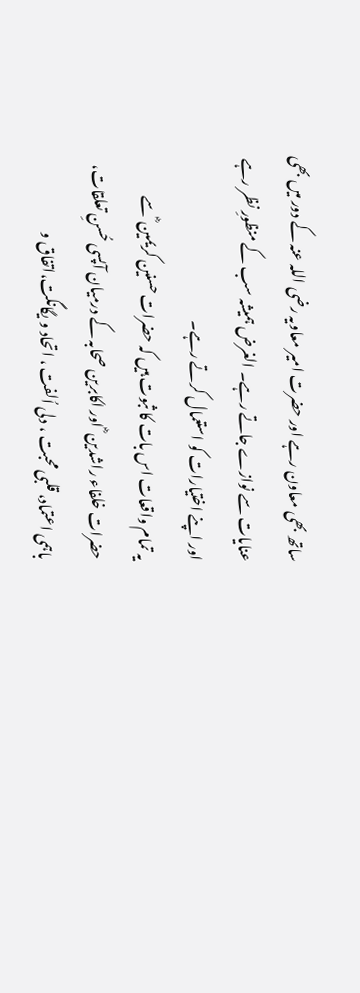ساتھ بھی معاون رہے اور حضرت امیر معاویہ رضی اللہ عنہ کے دور میں بھی عنایات سے نوازے جاتے رہے۔ الغرض ہمیشہ سب کے منظورِ نظر رہے اور اپنے اختیارات کو استعمال کرتے رہے۔
یہ تمام واقعات اس بات کا ثبوت ہیں کہ حضرات حسنین کریمین ؓ سے حضرات خلفاء راشدین ؓ اور اکابرین صحابہ کے درمیان آپسی حُسنِ تعلقات، باہمی اعتماد، قلبی محبت ، دلی اُلفت ، اتحاد و یگانگت،اتفاق و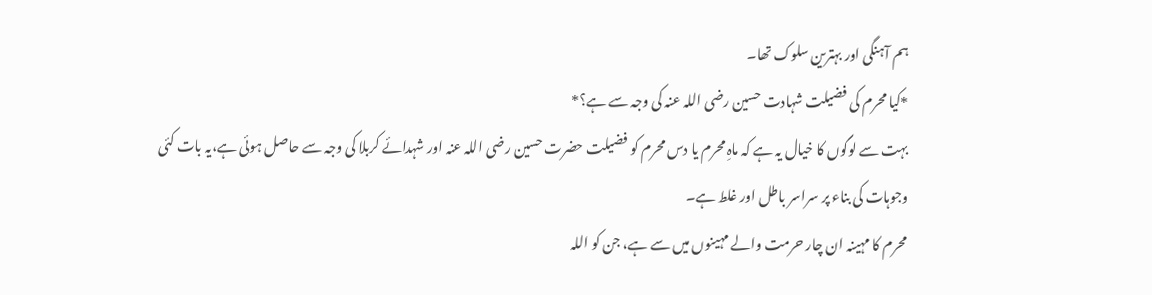ہم آہنگی اور بہترین سلوک تھا۔
*کیا محرم کی فضیلت شہادت حسین رضی اللہ عنہ کی وجہ سے ہے؟*
بہت سے لوگوں کا خیال یہ ہے کہ ماہِ محرم یا دس محرم کو فضیلت حضرت حسین رضی اللہ عنہ اور شہدائے کربلا کی وجہ سے حاصل ہوئی ہے،یہ بات کئی وجوہات کی بناء پر سراسر باطل اور غلط ہے۔
محرم کا مہینہ ان چار حرمت والے مہینوں میں سے ہے، جن کو اللہ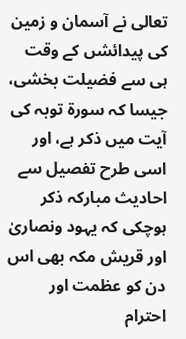تعالی نے آسمان و زمین کی پیدائشں کے وقت ہی سے فضیلت بخشی، جیسا کہ سورة توبہ کی آیت میں ذکر ہے، اور اسی طرح تفصیل سے احادیث مبارکہ ذکر ہوچکی کہ یہود ونصاریٰ اور قریش مکہ بھی اس دن کو عظمت اور احترام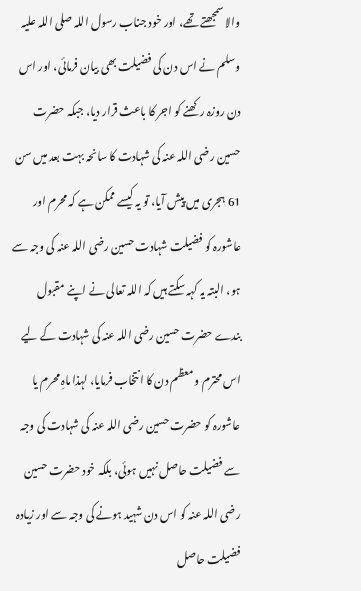والا سمجھتے تھے، اور خود جناب رسول اللہ صلی اللہ علیہ وسلم نے اس دن کی فضیلت بھی بیان فرمائی، اور اس دن روزہ رکھنے کو اجر کا باعث قرار دیا، جبکہ حضرت حسین رضی اللہ عنہ کی شہادت کا سانحہ بہت بعد میں سن 61 ہجری میں پیش آیا، تو یہ کیسے ممکن ہے کہ محرم اور عاشورہ کو فضیلت شہادت حسین رضی اللہ عنہ کی وجہ سے ہو، البتہ یہ کہہ سکتے ہیں کہ اللہ تعالی نے اپنے مقبول بندے حضرت حسین رضی اللہ عنہ کی شہادت کے لیے اس محترم و معظم دن کا انتخاب فرمایا، لہذا ماہِ محرم یا عاشورہ کو حضرت حسین رضی اللہ عنہ کی شہادت کی وجہ سے فضیلت حاصل نہیں ہوئی، بلکہ خود حضرت حسین رضی اللہ عنہ کو اس دن شہید ہونے کی وجہ سے اور زیادہ فضیلت حاصل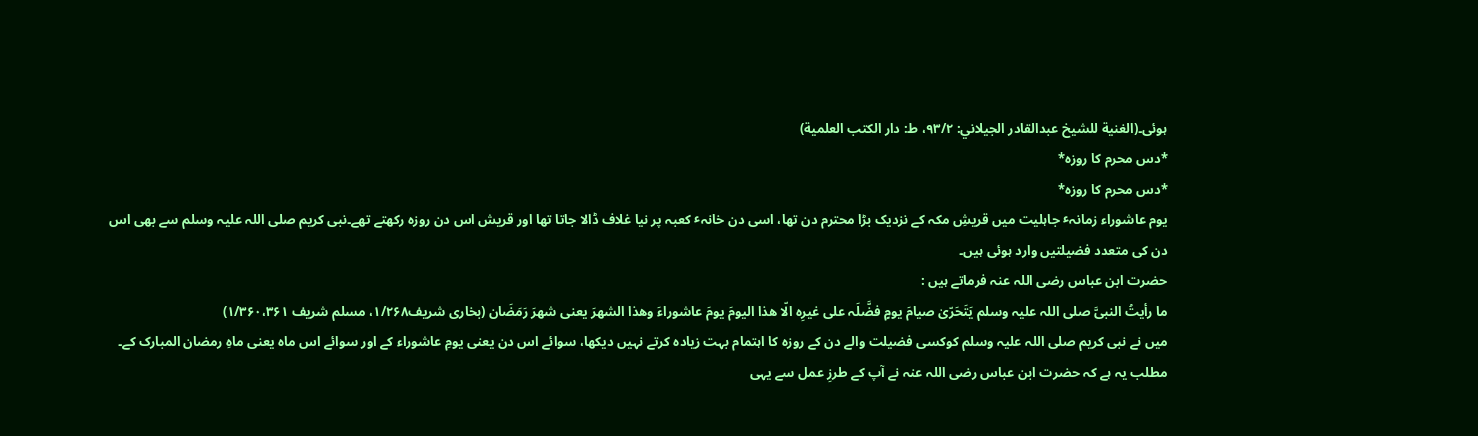ہوئی۔(الغنية للشيخ عبدالقادر الجيلاني: ۹۳/۲، ط: دار الكتب العلمية)
*دس محرم کا روزہ*
*دس محرم کا روزہ*
یوم عاشوراء زمانہٴ جاہلیت میں قریشِ مکہ کے نزدیک بڑا محترم دن تھا، اسی دن خانہٴ کعبہ پر نیا غلاف ڈالا جاتا تھا اور قریش اس دن روزہ رکھتے تھے۔نبی کریم صلی اللہ علیہ وسلم سے بھی اس دن کی متعدد فضیلتیں وارد ہوئی ہیں۔
حضرت ابن عباس رضی اللہ عنہ فرماتے ہیں :
ما رأیتُ النبیَّ صلی اللہ علیہ وسلم یَتَحَرّیٰ صیامَ یومٍ فضَّلَہ علی غیرِہ الّا ھذا الیومَ یومَ عاشوراءَ وھذا الشھرَ یعنی شھرَ رَمَضَان (بخاری شریف۱/۲۶۸، مسلم شریف ۱/۳۶۰،۳۶۱)
میں نے نبی کریم صلی اللہ علیہ وسلم کوکسی فضیلت والے دن کے روزہ کا اہتمام بہت زیادہ کرتے نہیں دیکھا، سوائے اس دن یعنی یومِ عاشوراء کے اور سوائے اس ماہ یعنی ماہِ رمضان المبارک کے۔
مطلب یہ ہے کہ حضرت ابن عباس رضی اللہ عنہ نے آپ کے طرزِ عمل سے یہی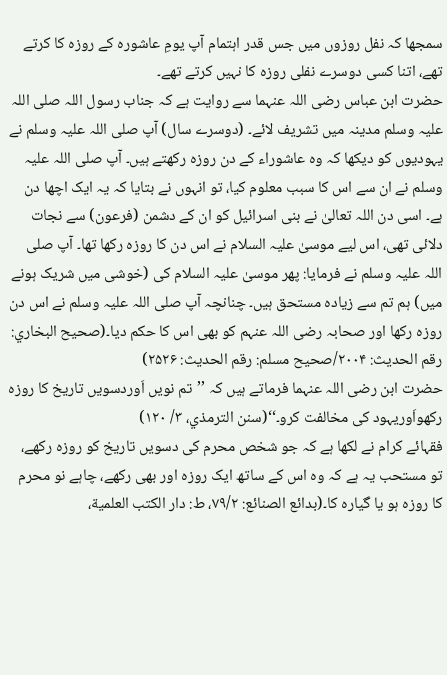سمجھا کہ نفل روزوں میں جس قدر اہتمام آپ یومِ عاشورہ کے روزہ کا کرتے تھے، اتنا کسی دوسرے نفلی روزہ کا نہیں کرتے تھے۔
حضرت ابن عباس رضی اللہ عنہما سے روایت ہے کہ جناب رسول اللہ صلی اللہ علیہ وسلم مدینہ میں تشریف لائے۔ (دوسرے سال) آپ صلی اللہ علیہ وسلم نے یہودیوں کو دیکھا کہ وہ عاشوراء کے دن روزہ رکھتے ہیں۔ آپ صلی اللہ علیہ وسلم نے ان سے اس کا سبب معلوم کیا، تو انہوں نے بتایا کہ یہ ایک اچھا دن ہے۔ اسی دن اللہ تعالیٰ نے بنی اسرائیل کو ان کے دشمن (فرعون) سے نجات دلائی تھی، اس لیے موسیٰ علیہ السلام نے اس دن کا روزہ رکھا تھا۔ آپ صلی اللہ علیہ وسلم نے فرمایا: پھر موسیٰ علیہ السلام کی (خوشی میں شریک ہونے میں) ہم تم سے زیادہ مستحق ہیں۔ چنانچہ آپ صلی اللہ علیہ وسلم نے اس دن روزہ رکھا اور صحابہ رضی اللہ عنہم کو بھی اس کا حکم دیا۔(صحیح البخاري: رقم الحدیث: ۲۰۰۴/صحیح مسلم: رقم الحدیث: ۲۵۲۶)
حضرت ابن رضی اللہ عنہما فرماتے ہیں کہ ’’تم نویں اَوردسویں تاریخ کا روزہ رکھواَوریہود کی مخالفت کرو۔‘‘(سنن الترمذي، ۳/ ۱۲۰)
فقہائے کرام نے لکھا ہے کہ جو شخص محرم کی دسویں تاریخ کو روزہ رکھے، تو مستحب یہ ہے کہ وہ اس کے ساتھ ایک روزہ اور بھی رکھے، چاہے نو محرم کا روزہ ہو یا گیارہ کا۔(بدائع الصنائع: ۷۹/۲، ط: دار الکتب العلمیة،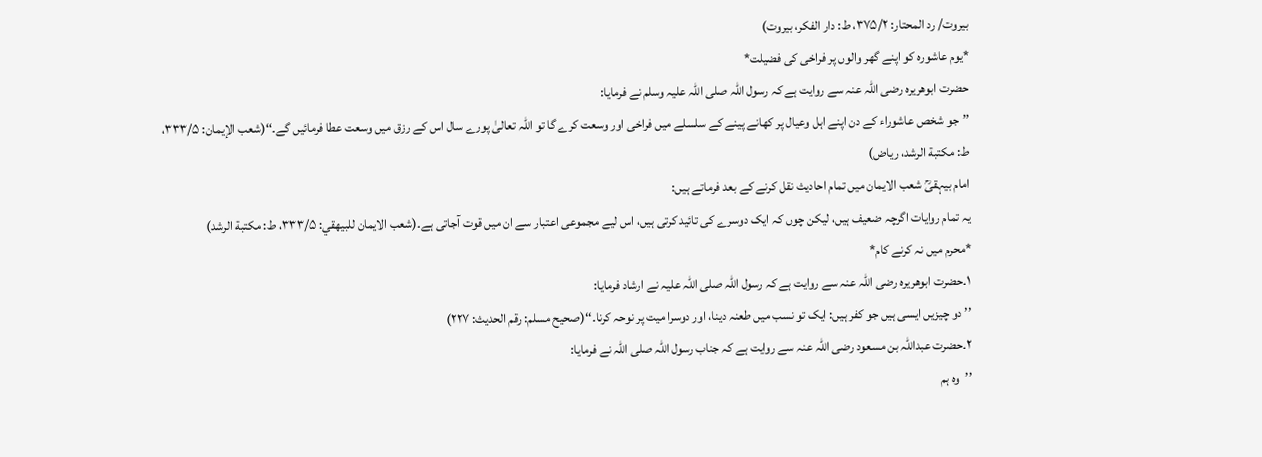بیروت/ رد المحتار: ۳۷۵/۲، ط: دار الفکر، بیروت)
*یوم عاشورہ کو اپنے گھر والوں پر فراخی کی فضیلت*
حضرت ابوھریرہ رضی اللہ عنہ سے روایت ہے کہ رسول اللہ صلی اللہ علیہ وسلم نے فرمایا:
’’جو شخص عاشوراء کے دن اپنے اہل وعیال پر کھانے پینے کے سلسلے میں فراخی اور وسعت کرے گا تو اللہ تعالیٰ پورے سال اس کے رزق میں وسعت عطا فرمائیں گے۔‘‘(شعب الإيمان: ۳۳۳/۵، ط: مكتبة الرشد، ریاض)
امام بیہقیؒ شعب الایمان میں تمام احادیث نقل کرنے کے بعد فرماتے ہیں:
یہ تمام روایات اگرچہ ضعیف ہیں، لیکن چوں کہ ایک دوسرے کی تائید کرتی ہیں، اس لیے مجموعی اعتبار سے ان میں قوت آجاتی ہے۔(شعب الایمان للبیھقي: ۳۳۳/۵، ط: مکتبة الرشد)
*محرم میں نہ کرنے کام*
۱۔حضرت ابوھریرہ رضی اللہ عنہ سے روایت ہے کہ رسول اللہ صلی اللہ علیہ نے ارشاد فرمایا:
’’ دو چیزیں ایسی ہیں جو کفر ہیں: ایک تو نسب میں طعنہ دینا، اور دوسرا میت پر نوحہ کرنا۔‘‘(صحیح مسلم: رقم الحدیث: ۲۲۷)
۲۔حضرت عبداللہ بن مسعود رضی اللہ عنہ سے روایت ہے کہ جناب رسول اللہ صلی اللہ نے فرمایا:
’’وہ ہم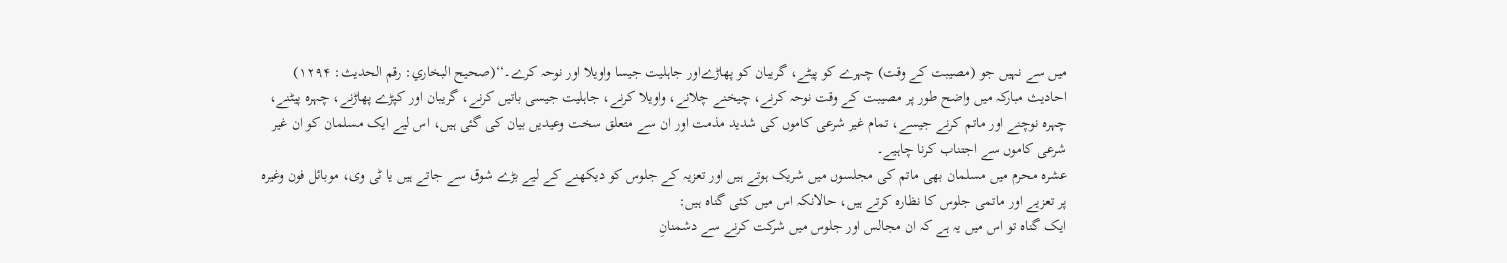میں سے نہیں جو (مصیبت کے وقت) چہرے کو پیٹے، گریبان کو پھاڑےاور جاہلیت جیسا واویلا اور نوحہ کرے۔‘‘(صحیح البخاري: رقم الحدیث: ۱۲۹۴)
احادیث مبارکہ میں واضح طور پر مصیبت کے وقت نوحہ کرنے، چیخنے چلانے، واویلا کرنے، جاہلیت جیسی باتیں کرنے، گریبان اور کپڑے پھاڑنے، چہرہ پیٹنے، چہرہ نوچنے اور ماتم کرنے جیسے، تمام غیر شرعی کاموں کی شدید مذمت اور ان سے متعلق سخت وعیدیں بیان کی گئی ہیں، اس لیے ایک مسلمان کو ان غیر شرعی کاموں سے اجتناب کرنا چاہیے۔
عشرہ محرم میں مسلمان بھی ماتم کی مجلسوں میں شریک ہوتے ہیں اور تعزیہ کے جلوس کو دیکھنے کے لیے بڑے شوق سے جاتے ہیں یا ٹی وی، موبائل فون وغیرہ پر تعزیے اور ماتمی جلوس کا نظارہ کرتے ہیں، حالانکہ اس میں کئی گناہ ہیں:
ایک گناہ تو اس میں یہ ہے کہ ان مجالس اور جلوس میں شرکت کرنے سے دشمنانِ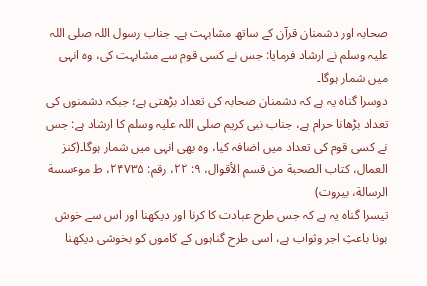صحابہ اور دشمنان قرآن کے ساتھ مشابہت ہے۔ جناب رسول اللہ صلی اللہ علیہ وسلم نے ارشاد فرمایا: جس نے کسی قوم سے مشابہت کی، وہ انہی میں شمار ہوگا۔
دوسرا گناہ یہ ہے کہ دشمنان صحابہ کی تعداد بڑھتی ہے؛ جبکہ دشمنوں کی تعداد بڑھانا حرام ہے، جناب نبی کریم صلی اللہ علیہ وسلم کا ارشاد ہے: جس نے کسی قوم کی تعداد میں اضافہ کیا، وہ بھی انہی میں شمار ہوگا۔(کنز العمال، کتاب الصحبة من قسم الأقوال، ۹: ۲۲، رقم: ۲۴۷۳۵، ط موٴسسة الرسالة، بیروت)
تیسرا گناہ یہ ہے کہ جس طرح عبادت کا کرنا اور دیکھنا اور اس سے خوش ہونا باعثِ اجر وثواب ہے، اسی طرح گناہوں کے کاموں کو بخوشی دیکھنا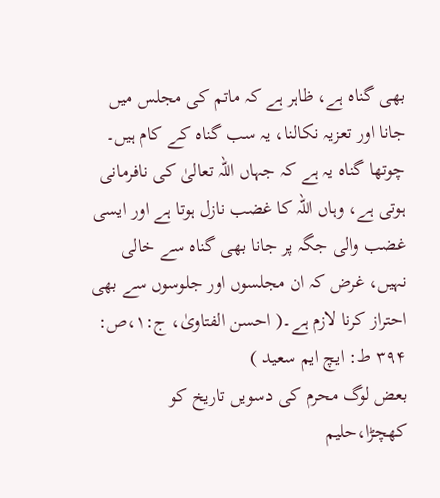بھی گناہ ہے، ظاہر ہے کہ ماتم کی مجلس میں جانا اور تعزیہ نکالنا، یہ سب گناہ کے کام ہیں۔
چوتھا گناہ یہ ہے کہ جہاں اللہ تعالیٰ کی نافرمانی ہوتی ہے، وہاں اللہ کا غضب نازل ہوتا ہے اور ایسی غضب والی جگہ پر جانا بھی گناہ سے خالی نہیں، غرض کہ ان مجلسوں اور جلوسوں سے بھی احتراز کرنا لازم ہے۔( احسن الفتاویٰ، ج:۱،ص: ۳۹۴ ط: ایچ ایم سعید )
بعض لوگ محرم کی دسویں تاریخ کو کھچڑا،حلیم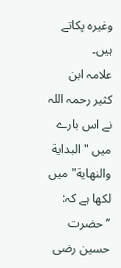وغیرہ پکاتے ہیں۔
علامہ ابن کثیر رحمہ اللہ نے اس بارے میں "البداية والنهاية" میں لکھا ہے کہ:
’’ حضرت حسین رضی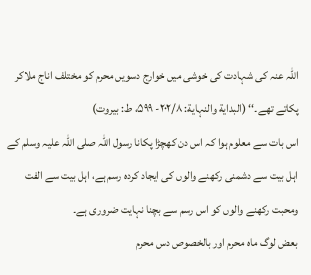اللہ عنہ کی شہادت کی خوشی میں خوارج دسویں محرم کو مختلف اناج ملاکر پکاتے تھے۔‘‘ (البدایة والنہایة: ۲۰۲/۸- ۵۹۹، ط: بیروت)
اس بات سے معلوم ہوا کہ اس دن کھچڑا پکانا رسول اللہ صلی اللہ علیہ وسلم کے اہل بیت سے دشمنی رکھنے والوں کی ایجاد کردہ رسم ہے، اہل بیت سے الفت ومحبت رکھنے والوں کو اس رسم سے بچنا نہایت ضروری ہے۔
بعض لوگ ماہ محرم اور بالخصوص دس محرم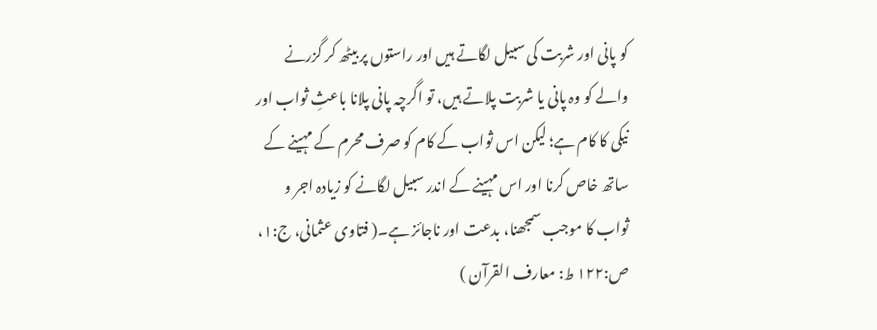کو پانی اور شربت کی سبیل لگاتے ہیں اور راستوں پر بیٹھ کر گزرنے والے کو وہ پانی یا شربت پلاتے ہیں، تو اگرچہ پانی پلانا باعثِ ثواب اور نیکی کا کام ہے؛ لیکن اس ثواب کے کام کو صرف محرم کے مہینے کے ساتھ خاص کرنا اور اس مہینے کے اندر سبیل لگانے کو زیادہ اجر و ثواب کا موجب سمجھنا، بدعت اور ناجائز ہے۔( فتاوی عثمانی، ج:۱، ص:۱۲۲ ط: معارف القرآن )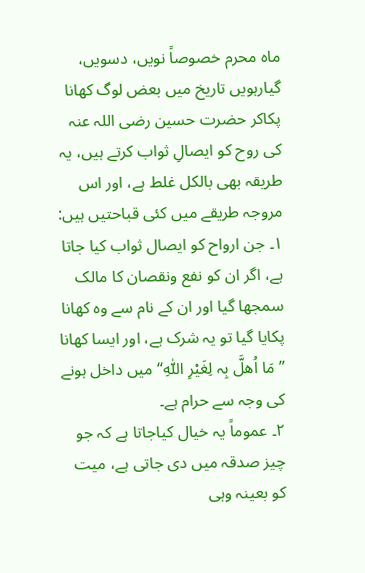ماہ محرم خصوصاً نویں، دسویں، گیارہویں تاریخ میں بعض لوگ کھانا پکاکر حضرت حسین رضی اللہ عنہ کی روح کو ایصالِ ثواب کرتے ہیں، یہ طریقہ بھی بالکل غلط ہے، اور اس مروجہ طریقے میں کئی قباحتیں ہیں:
۱۔ جن ارواح کو ایصال ثواب کیا جاتا ہے، اگر ان کو نفع ونقصان کا مالک سمجھا گیا اور ان کے نام سے وہ کھانا پکایا گیا تو یہ شرک ہے، اور ایسا کھانا ”مَا اُھلَّ بِہ لِغَیْرِ اللّٰہِ“ میں داخل ہونے کی وجہ سے حرام ہے۔
۲۔ عموماً یہ خیال کیاجاتا ہے کہ جو چیز صدقہ میں دی جاتی ہے، میت کو بعینہ وہی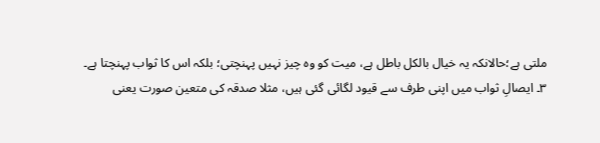ملتی ہے؛حالانکہ یہ خیال بالکل باطل ہے، میت کو وہ چیز نہیں پہنچتی؛ بلکہ اس کا ثواب پہنچتا ہے۔
۳۔ ایصالِ ثواب میں اپنی طرف سے قیود لگائی گئی ہیں، مثلا صدقہ کی متعین صورت یعنی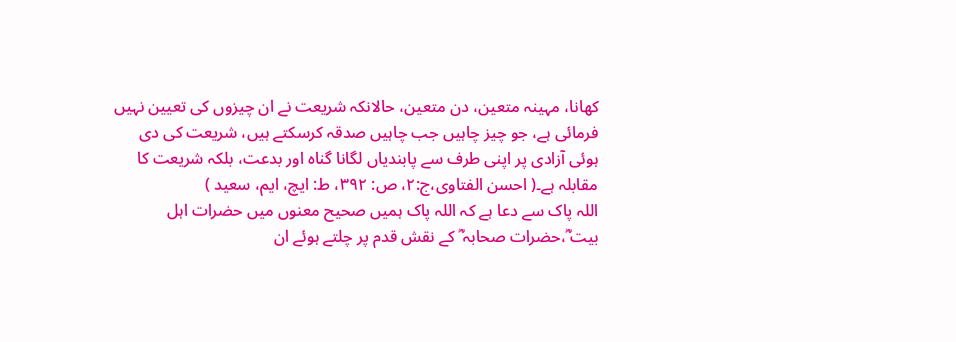کھانا، مہینہ متعین، دن متعین، حالانکہ شریعت نے ان چیزوں کی تعیین نہیں فرمائی ہے، جو چیز چاہیں جب چاہیں صدقہ کرسکتے ہیں، شریعت کی دی ہوئی آزادی پر اپنی طرف سے پابندیاں لگانا گناہ اور بدعت، بلکہ شریعت کا مقابلہ ہے۔( احسن الفتاوی،ج:۲، ص: ۳۹۲، ط: ایچ، ایم، سعید )
اللہ پاک سے دعا ہے کہ اللہ پاک ہمیں صحیح معنوں میں حضرات اہل بیت ؓ،حضرات صحابہ ؓ کے نقش قدم پر چلتے ہوئے ان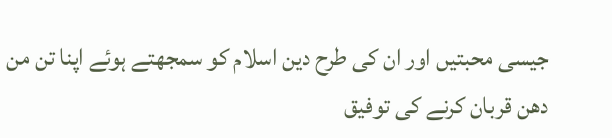جیسی محبتیں اور ان کی طرح دین اسلام کو سمجھتے ہوئے اپنا تن من دھن قربان کرنے کی توفیق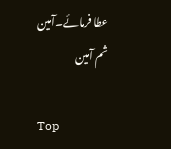عطا فرمائے۔آمین ثم آمین

Top